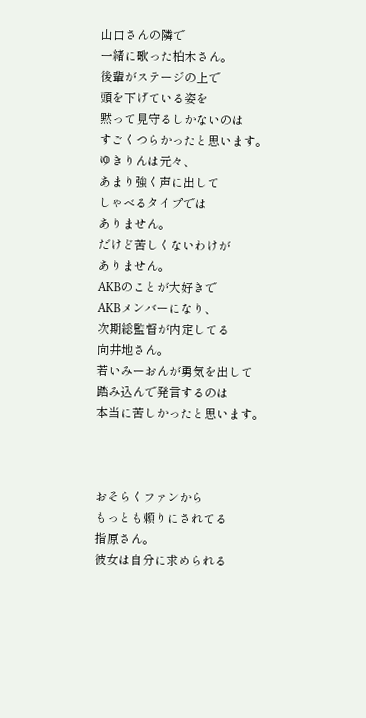山口さんの隣で
一緒に歌った柏木さん。
後輩がステージの上で
頭を下げている姿を
黙って見守るしかないのは
すごくつらかったと思います。
ゆきりんは元々、
あまり強く声に出して
しゃべるタイプでは
ありません。
だけど苦しくないわけが
ありません。
AKBのことが大好きで
AKBメンバーになり、
次期総監督が内定してる
向井地さん。
若いみーおんが勇気を出して
踏み込んで発言するのは
本当に苦しかったと思います。



おそらくファンから
もっとも頼りにされてる
指原さん。
彼女は自分に求められる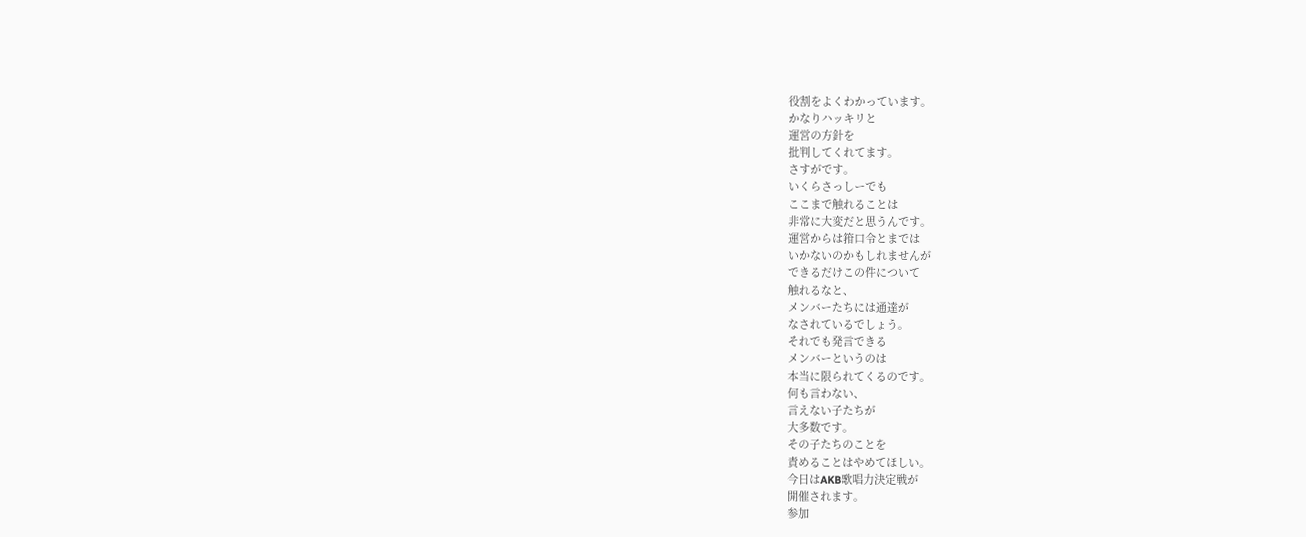役割をよくわかっています。
かなりハッキリと
運営の方針を
批判してくれてます。
さすがです。
いくらさっしーでも
ここまで触れることは
非常に大変だと思うんです。
運営からは箝口令とまでは
いかないのかもしれませんが
できるだけこの件について
触れるなと、
メンバーたちには通達が
なされているでしょう。
それでも発言できる
メンバーというのは
本当に限られてくるのです。
何も言わない、
言えない子たちが
大多数です。
その子たちのことを
責めることはやめてほしい。
今日はAKB歌唱力決定戦が
開催されます。
参加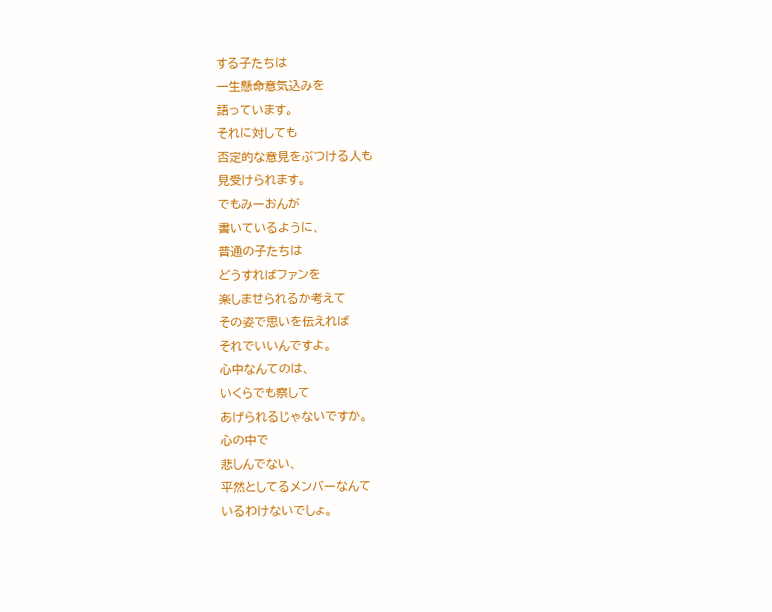する子たちは
一生懸命意気込みを
語っています。
それに対しても
否定的な意見をぶつける人も
見受けられます。
でもみーおんが
書いているように、
普通の子たちは
どうすればファンを
楽しませられるか考えて
その姿で思いを伝えれば
それでいいんですよ。
心中なんてのは、
いくらでも察して
あげられるじゃないですか。
心の中で
悲しんでない、
平然としてるメンバーなんて
いるわけないでしょ。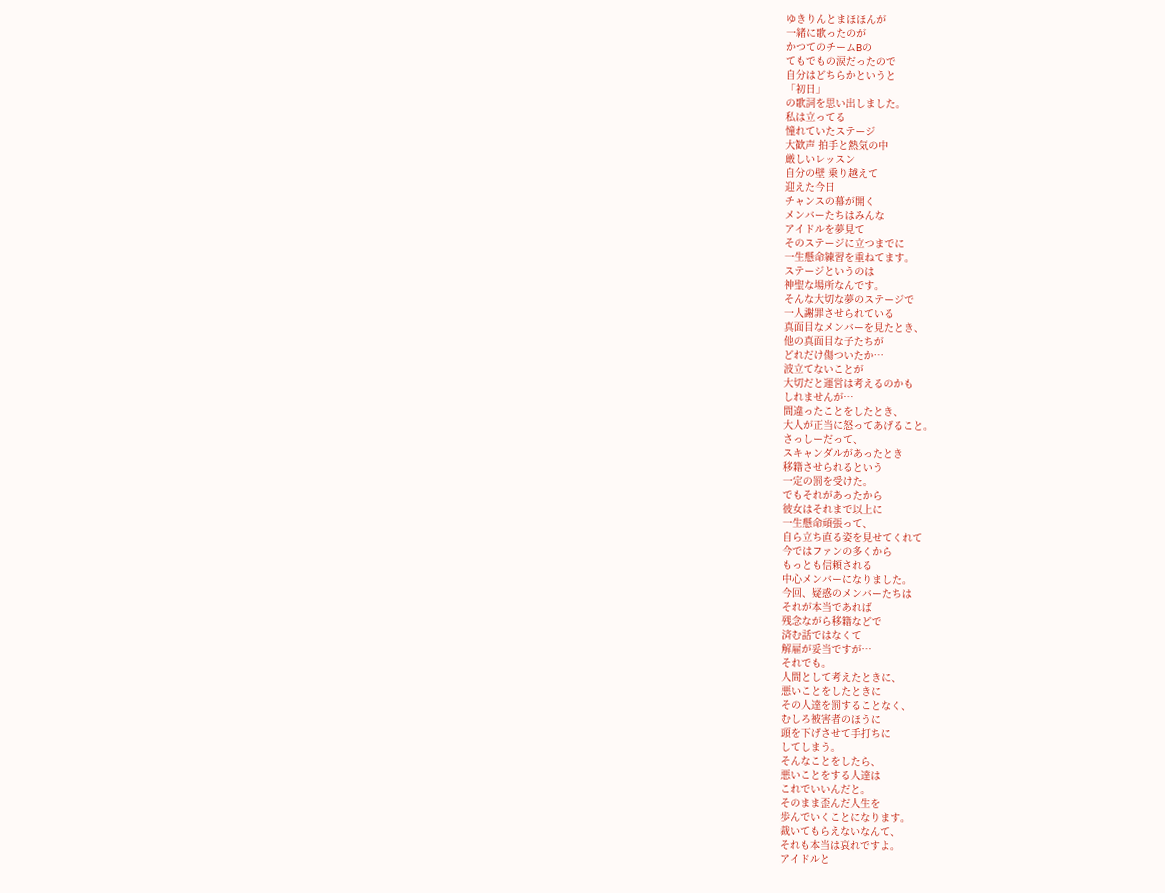ゆきりんとまほほんが
一緒に歌ったのが
かつてのチームBの
てもでもの涙だったので
自分はどちらかというと
「初日」
の歌詞を思い出しました。
私は立ってる
憧れていたステージ
大歓声 拍手と熱気の中
厳しいレッスン
自分の壁 乗り越えて
迎えた今日
チャンスの幕が開く
メンバーたちはみんな
アイドルを夢見て
そのステージに立つまでに
一生懸命練習を重ねてます。
ステージというのは
神聖な場所なんです。
そんな大切な夢のステージで
一人謝罪させられている
真面目なメンバーを見たとき、
他の真面目な子たちが
どれだけ傷ついたか…
波立てないことが
大切だと運営は考えるのかも
しれませんが…
間違ったことをしたとき、
大人が正当に怒ってあげること。
さっしーだって、
スキャンダルがあったとき
移籍させられるという
一定の罰を受けた。
でもそれがあったから
彼女はそれまで以上に
一生懸命頑張って、
自ら立ち直る姿を見せてくれて
今ではファンの多くから
もっとも信頼される
中心メンバーになりました。
今回、疑惑のメンバーたちは
それが本当であれば
残念ながら移籍などで
済む話ではなくて
解雇が妥当ですが…
それでも。
人間として考えたときに、
悪いことをしたときに
その人達を罰することなく、
むしろ被害者のほうに
頭を下げさせて手打ちに
してしまう。
そんなことをしたら、
悪いことをする人達は
これでいいんだと。
そのまま歪んだ人生を
歩んでいくことになります。
裁いてもらえないなんて、
それも本当は哀れですよ。
アイドルと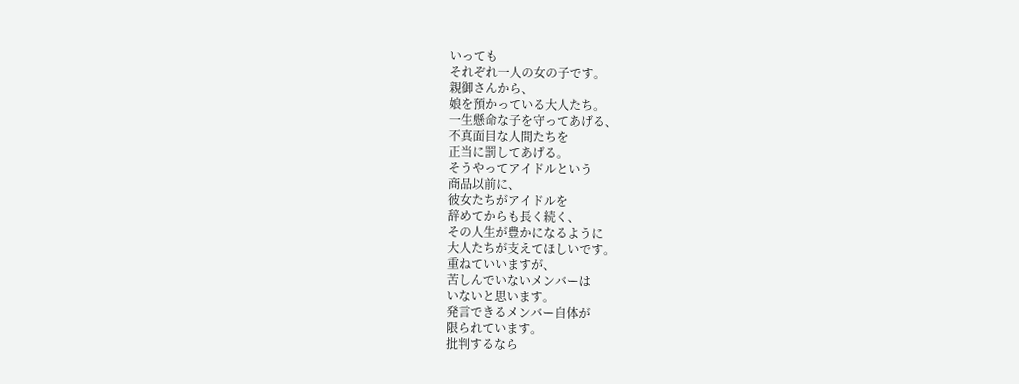いっても
それぞれ一人の女の子です。
親御さんから、
娘を預かっている大人たち。
一生懸命な子を守ってあげる、
不真面目な人間たちを
正当に罰してあげる。
そうやってアイドルという
商品以前に、
彼女たちがアイドルを
辞めてからも長く続く、
その人生が豊かになるように
大人たちが支えてほしいです。
重ねていいますが、
苦しんでいないメンバーは
いないと思います。
発言できるメンバー自体が
限られています。
批判するなら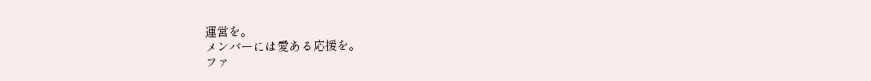運営を。
メンバーには愛ある応援を。
ファ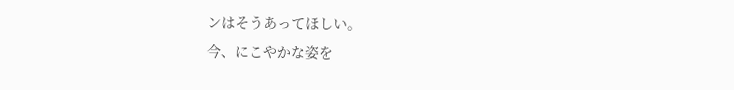ンはそうあってほしい。
今、にこやかな姿を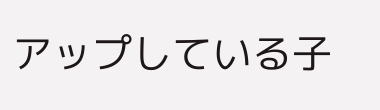アップしている子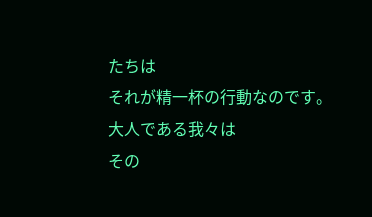たちは
それが精一杯の行動なのです。
大人である我々は
その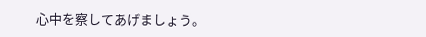心中を察してあげましょう。